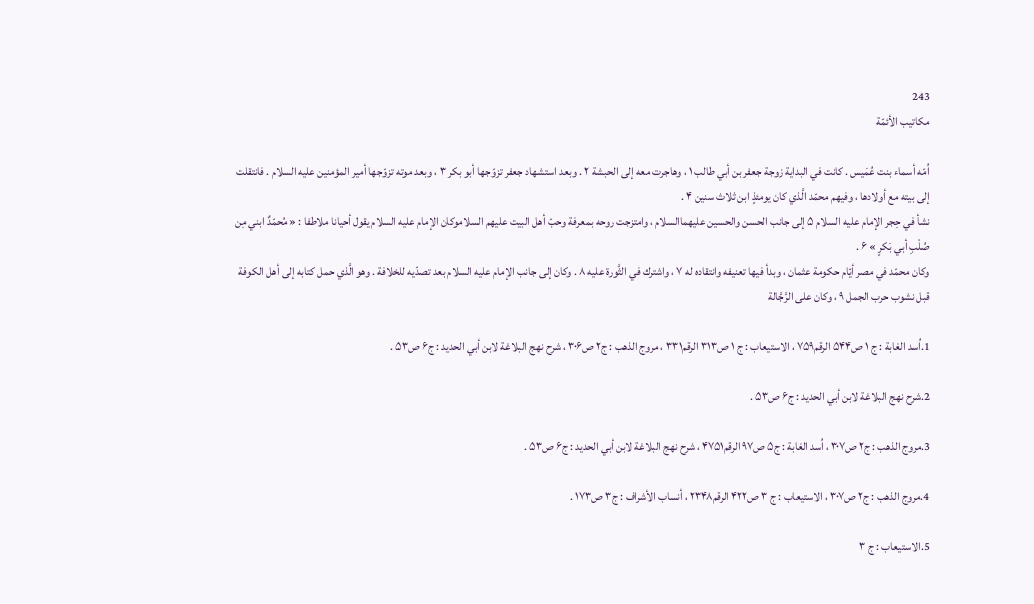243
مكاتيب الأئمّة

اُمّه أسماء بنت عُمَيس . كانت في البداية زوجة جعفر بن أبي طالب ۱ ، وهاجرت معه إلى الحبشة ۲ . وبعد استشهاد جعفر تزوّجها أبو بكر ۳ ، وبعد موته تزوّجها أمير المؤمنين عليه السلام . فانتقلت إلى بيته مع أولادها ، وفيهم محمّد الَّذي كان يومئذٍ ابن ثلاث سنين ۴ .
نشأ في حِجر الإمام عليه السلام ۵ إلى جانب الحسن والحسين عليهماالسلام ، وامتزجت روحه بمعرفة وحبّ أهل البيت عليهم السلاموكان الإمام عليه السلام يقول أحيانا ملاطفا : « مُحمّدٌ ابني مِن صُلْبِ أبي بَكرٍ » ۶ .
وكان محمّد في مصر أيّام حكومة عثمان ، وبدأ فيها تعنيفه وانتقاده له ۷ ، واشترك في الثَّورة عليه ۸ . وكان إلى جانب الإمام عليه السلام بعد تصدّيه للخلافة . وهو الَّذي حمل كتابه إلى أهل الكوفة قبل نشوب حرب الجمل ۹ ، وكان على الرَّجَّالة

1.اُسد الغابة : ج ۱ ص۵۴۴ الرقم۷۵۹ ، الاستيعاب : ج ۱ ص۳۱۳ الرقم۳۳۱ ، مروج الذهب : ج۲ ص۳۰۶ ، شرح نهج البلاغة لابن أبي الحديد : ج۶ ص۵۳ .

2.شرح نهج البلاغة لابن أبي الحديد : ج۶ ص۵۳ .

3.مروج الذهب : ج۲ ص۳۰۷ ، اُسد الغابة : ج۵ ص۹۷ الرقم۴۷۵۱ ، شرح نهج البلاغة لابن أبي الحديد : ج۶ ص۵۳ .

4.مروج الذهب : ج۲ ص۳۰۷ ، الاستيعاب : ج ۳ ص۴۲۲ الرقم۲۳۴۸ ، أنساب الأشراف : ج۳ ص۱۷۳ .

5.الاستيعاب : ج ۳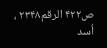ص۴۲۲ الرقم۲۳۴۸ ، اُسد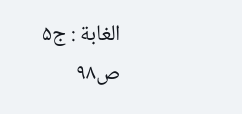الغابة : ج۵ ص۹۸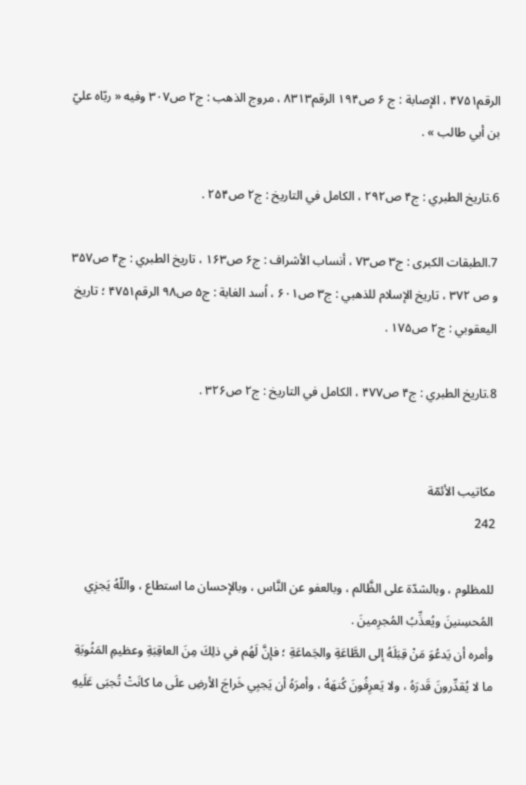الرقم۴۷۵۱ ، الإصابة : ج ۶ ص۱۹۴ الرقم۸۳۱۳ ، مروج الذهب : ج۲ ص۳۰۷ وفيه « ربّاه عليّ بن أبي طالب » .

6.تاريخ الطبري : ج۴ ص۲۹۲ ، الكامل في التاريخ : ج۲ ص۲۵۴ .

7.الطبقات الكبرى : ج۳ ص۷۳ ، أنساب الأشراف : ج۶ ص۱۶۳ ، تاريخ الطبري : ج۴ ص۳۵۷ و ص ۳۷۲ ، تاريخ الإسلام للذهبي : ج۳ ص۶۰۱ ، اُسد الغابة : ج۵ ص۹۸ الرقم۴۷۵۱ ؛ تاريخ اليعقوبي : ج۲ ص۱۷۵ .

8.تاريخ الطبري : ج۴ ص۴۷۷ ، الكامل في التاريخ : ج۲ ص۳۲۶ .


مكاتيب الأئمّة
242

للمظلوم ، وبالشدّة على الظَّالم ، وبالعفو عن النَّاس ، وبالإحسان ما استطاع ، واللّهُ يَجزِي المُحسِنينَ ويُعذِّبُ المُجرِمينَ .
وأمره أن يَدعُوَ مَنْ قِبَلَهُ إلى الطَّاعَةِ والجَماعَةِ ؛ فإنَّ لَهُم في ذلِكَ مِنَ العاقِبَةِ وعظيمِ المَثُوبَةِ ما لا يُقدِّرونَ قَدرَهُ ، ولا يَعرِفُونَ كُنهَهُ ، وأمرَهُ أن يَجبِي خَراجَ الأرضِ علَى ما كانَتْ تُجبَى عَلَيهِ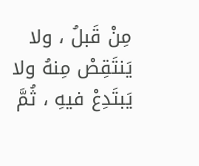مِنْ قَبلُ ، ولا يَنتَقِصْ مِنهُ ولا يَبتَدِعْ فيهِ ، ثُمَّ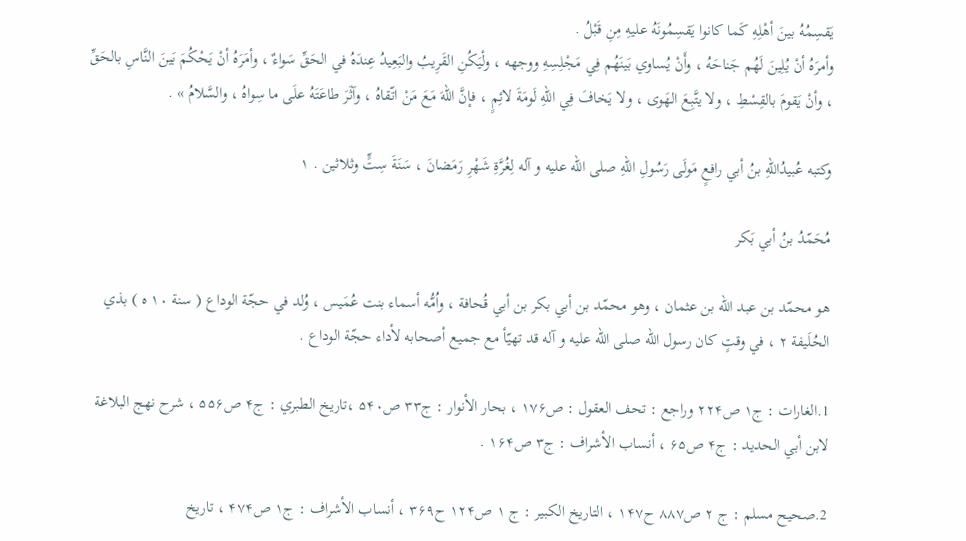يَقسِمُهُ بينَ أهْلِهِ كَما كانوا يَقسِمُونَهُ عليهِ مِنِ قَبْلُ .
وأمرَهُ أنْ يُلِينَ لَهُم جَناحَهُ ، وأَنْ يُساوي بَينَهُم فِي مَجْلِسِهِ ووجهه ، ولْيَكُنِ القَرِيبُ والبَعِيدُ عِندَهُ في الحَقِّ سَواءٌ ، وأمَرَهُ أنْ يَحْكُمَ بَينَ النَّاسِ بالحَقِّ ، وأنْ يَقومَ بالقِسْطِ ، ولا يتَّبِعَ الهَوى ، ولا يَخافَ فِي اللّهِ لَومَةَ لائِمٍ ، فإنَّ اللّهَ مَعَ مَنْ اتّقاهُ ، وآثَرَ طاعَتَهُ علَى ما سِواهُ ، والسَّلامُ » .

وكتبه عُبيدُاللّهِ بنُ أبي رافعٍ مَولَى رَسُولِ اللّهِ صلى الله عليه و آله لِغُرَّةِ شَهْرِ رَمَضانَ ، سَنَةَ سِتٍّ وثلاثين . ۱

مُحَمّدُ بنُ أبي بَكر

هو محمّد بن عبد اللّه بن عثمان ، وهو محمّد بن أبي بكر بن أبي قُحافة ، واُمُّه أسماء بنت عُمَيس ، وُلد في حجّة الوداع ( سنة ۱۰ ه ) بذي الحُلَيفة ۲ ، في وقتٍ كان رسول اللّه صلى الله عليه و آله قد تهيّأ مع جميع أصحابه لأداء حجّة الوداع .

1.الغارات : ج۱ ص۲۲۴ وراجع : تحف العقول : ص۱۷۶ ، بحار الأنوار : ج۳۳ ص۵۴۰ ،تاريخ الطبري : ج۴ ص۵۵۶ ، شرح نهج البلاغة لابن أبي الحديد : ج۴ ص۶۵ ، أنساب الأشراف : ج۳ ص۱۶۴ .

2.صحيح مسلم : ج ۲ ص۸۸۷ ح۱۴۷ ، التاريخ الكبير : ج ۱ ص۱۲۴ ح۳۶۹ ، أنساب الأشراف : ج۱ ص۴۷۴ ، تاريخ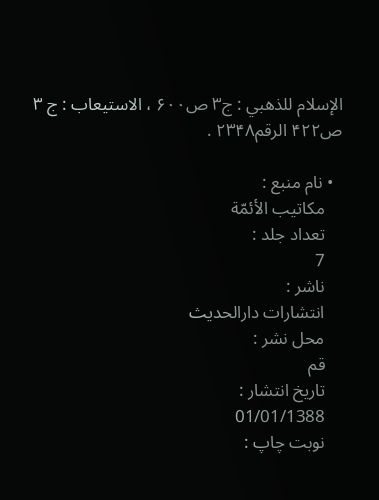الإسلام للذهبي : ج۳ ص۶۰۰ ، الاستيعاب : ج ۳ ص۴۲۲ الرقم۲۳۴۸ .

  • نام منبع :
    مكاتيب الأئمّة
    تعداد جلد :
    7
    ناشر :
    انتشارات دارالحدیث
    محل نشر :
    قم
    تاریخ انتشار :
    01/01/1388
    نوبت چاپ :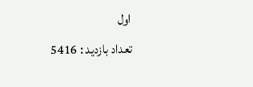اول
تعداد بازدید : 5416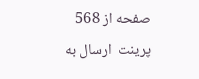صفحه از 568
پرینت  ارسال به